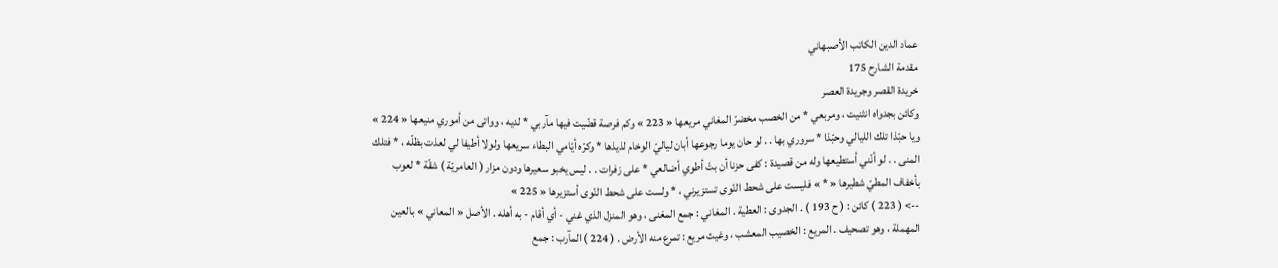عماد الدين الكاتب الأصبهاني
مقدمة الشارح 175
خريدة القصر وجريدة العصر
وكائن بجدواه انثنيت ، ومربعي * من الخصب مخضرّ المغاني مريعها « 223 » وكم فرصة قضّيت فيها مآربي * لديه ، وواتى من أموري منيعها « 224 » ويا حبّذا تلك الليالي وحبّذا * سروري بها . . لو حان يوما رجوعها أبان لياليّ الوخام لذيذها * وكرّه أيّامي البطاء سريعها ولولا أطيفا لي لعذت بظلّه ، * فتلك المنى . . لو أنّني أستطيعها وله من قصيدة : كفى حزنا أن بتّ أطوي أضالعي * على زفرات . . ليس يخبو سعيرها ودون مزار ( العامريّة ) شقّة * لعوب بأخفاف المطيّ شطيرها « * » فليست على شحط النّوى تستزيرني ، * ولست على شحط النّوى أستزيرها « 225 »
--> ( 223 ) كائن : ( ح 193 ) . الجدوى : العطية . المغاني : جمع المغنى ، وهو المنزل الذي غني - أي أقام - به أهله . الأصل « المعاني » بالعين المهملة ، وهو تصحيف . المريع : الخصيب المعشب ، وغيث مريع : تمرع منه الأرض . ( 224 ) المآرب : جمع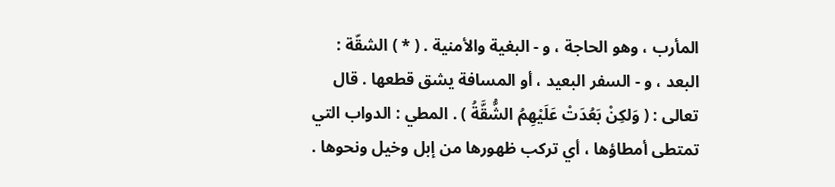المأرب ، وهو الحاجة ، و - البغية والأمنية . ( * ) الشقّة : البعد ، و - السفر البعيد ، أو المسافة يشق قطعها . قال تعالى : ( وَلكِنْ بَعُدَتْ عَلَيْهِمُ الشُّقَّةُ ) . المطي : الدواب التي تمتطى أمطاؤها ، أي تركب ظهورها من إبل وخيل ونحوها .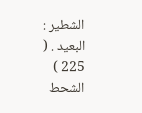الشطير : البعيد . ( 225 ) الشحط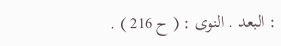: البعد . النوى : ( ح 216 ) .